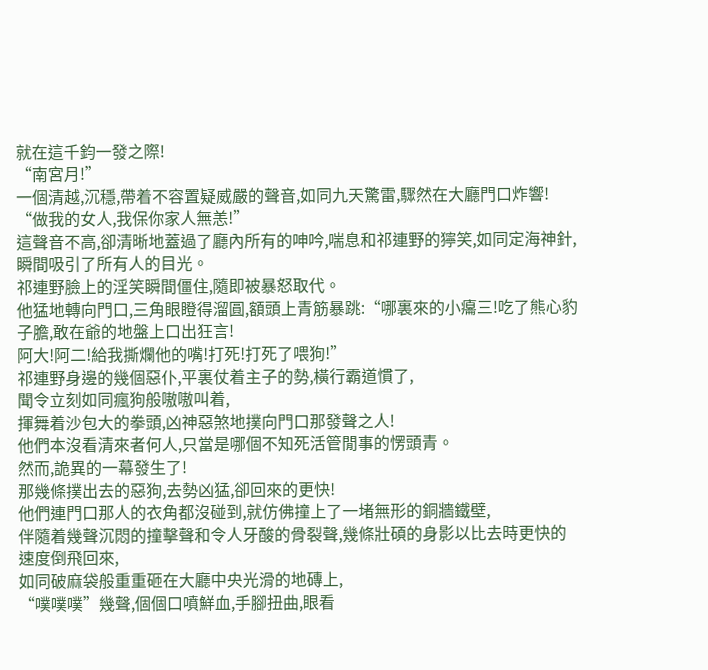就在這千鈞一發之際!
“南宮月!”
一個清越,沉穩,帶着不容置疑威嚴的聲音,如同九天驚雷,驟然在大廳門口炸響!
“做我的女人,我保你家人無恙!”
這聲音不高,卻清晰地蓋過了廳內所有的呻吟,喘息和祁連野的獰笑,如同定海神針,瞬間吸引了所有人的目光。
祁連野臉上的淫笑瞬間僵住,隨即被暴怒取代。
他猛地轉向門口,三角眼瞪得溜圓,額頭上青筋暴跳:“哪裏來的小癟三!吃了熊心豹子膽,敢在爺的地盤上口出狂言!
阿大!阿二!給我撕爛他的嘴!打死!打死了喂狗!”
祁連野身邊的幾個惡仆,平裏仗着主子的勢,橫行霸道慣了,
聞令立刻如同瘋狗般嗷嗷叫着,
揮舞着沙包大的拳頭,凶神惡煞地撲向門口那發聲之人!
他們本沒看清來者何人,只當是哪個不知死活管閒事的愣頭青。
然而,詭異的一幕發生了!
那幾條撲出去的惡狗,去勢凶猛,卻回來的更快!
他們連門口那人的衣角都沒碰到,就仿佛撞上了一堵無形的銅牆鐵壁,
伴隨着幾聲沉悶的撞擊聲和令人牙酸的骨裂聲,幾條壯碩的身影以比去時更快的速度倒飛回來,
如同破麻袋般重重砸在大廳中央光滑的地磚上,
“噗噗噗”幾聲,個個口噴鮮血,手腳扭曲,眼看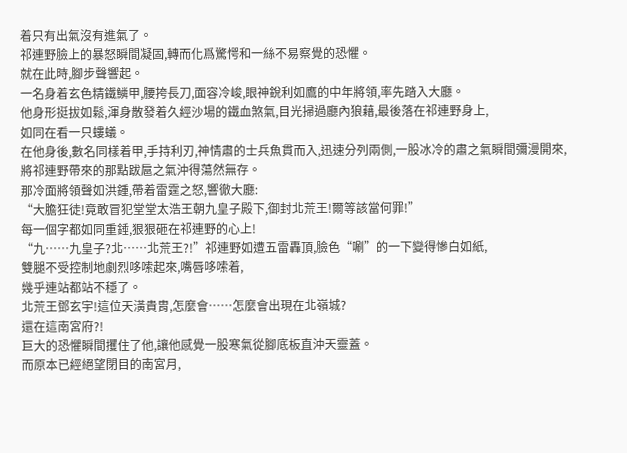着只有出氣沒有進氣了。
祁連野臉上的暴怒瞬間凝固,轉而化爲驚愕和一絲不易察覺的恐懼。
就在此時,腳步聲響起。
一名身着玄色精鐵鱗甲,腰挎長刀,面容冷峻,眼神銳利如鷹的中年將領,率先踏入大廳。
他身形挺拔如鬆,渾身散發着久經沙場的鐵血煞氣,目光掃過廳內狼藉,最後落在祁連野身上,
如同在看一只螻蟻。
在他身後,數名同樣着甲,手持利刃,神情肅的士兵魚貫而入,迅速分列兩側,一股冰冷的肅之氣瞬間彌漫開來,
將祁連野帶來的那點跋扈之氣沖得蕩然無存。
那冷面將領聲如洪鍾,帶着雷霆之怒,響徹大廳:
“大膽狂徒!竟敢冒犯堂堂太浩王朝九皇子殿下,御封北荒王!爾等該當何罪!”
每一個字都如同重錘,狠狠砸在祁連野的心上!
“九……九皇子?北……北荒王?!”祁連野如遭五雷轟頂,臉色“唰”的一下變得慘白如紙,
雙腿不受控制地劇烈哆嗦起來,嘴唇哆嗦着,
幾乎連站都站不穩了。
北荒王鄧玄宇!這位天潢貴胄,怎麼會……怎麼會出現在北嶺城?
還在這南宮府?!
巨大的恐懼瞬間攫住了他,讓他感覺一股寒氣從腳底板直沖天靈蓋。
而原本已經絕望閉目的南宮月,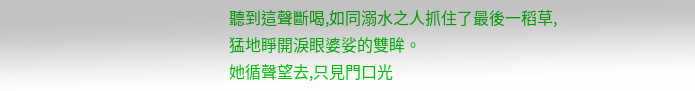聽到這聲斷喝,如同溺水之人抓住了最後一稻草,
猛地睜開淚眼婆娑的雙眸。
她循聲望去,只見門口光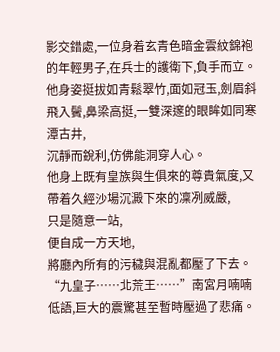影交錯處,一位身着玄青色暗金雲紋錦袍的年輕男子,在兵士的護衛下,負手而立。
他身姿挺拔如青鬆翠竹,面如冠玉,劍眉斜飛入鬢,鼻梁高挺,一雙深邃的眼眸如同寒潭古井,
沉靜而銳利,仿佛能洞穿人心。
他身上既有皇族與生俱來的尊貴氣度,又帶着久經沙場沉澱下來的凜冽威嚴,
只是隨意一站,
便自成一方天地,
將廳內所有的污穢與混亂都壓了下去。
“九皇子……北荒王……”南宮月喃喃低語,巨大的震驚甚至暫時壓過了悲痛。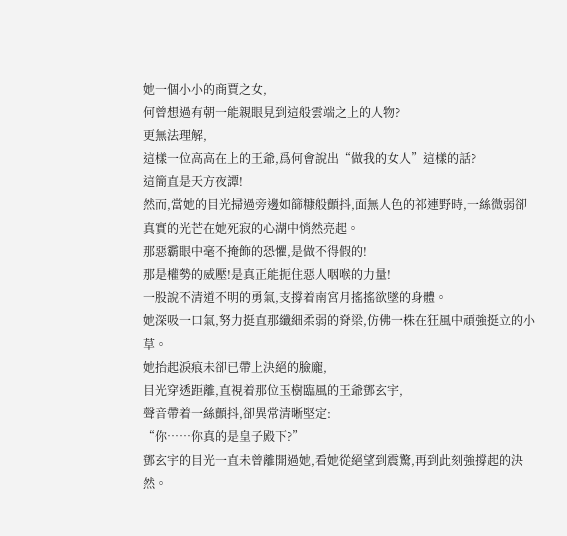她一個小小的商賈之女,
何曾想過有朝一能親眼見到這般雲端之上的人物?
更無法理解,
這樣一位高高在上的王爺,爲何會說出“做我的女人”這樣的話?
這簡直是天方夜譚!
然而,當她的目光掃過旁邊如篩糠般顫抖,面無人色的祁連野時,一絲微弱卻真實的光芒在她死寂的心湖中悄然亮起。
那惡霸眼中毫不掩飾的恐懼,是做不得假的!
那是權勢的威壓!是真正能扼住惡人咽喉的力量!
一股說不清道不明的勇氣,支撐着南宮月搖搖欲墜的身體。
她深吸一口氣,努力挺直那纖細柔弱的脊梁,仿佛一株在狂風中頑強挺立的小草。
她抬起淚痕未卻已帶上決絕的臉龐,
目光穿透距離,直視着那位玉樹臨風的王爺鄧玄宇,
聲音帶着一絲顫抖,卻異常清晰堅定:
“你……你真的是皇子殿下?”
鄧玄宇的目光一直未曾離開過她,看她從絕望到震驚,再到此刻強撐起的決然。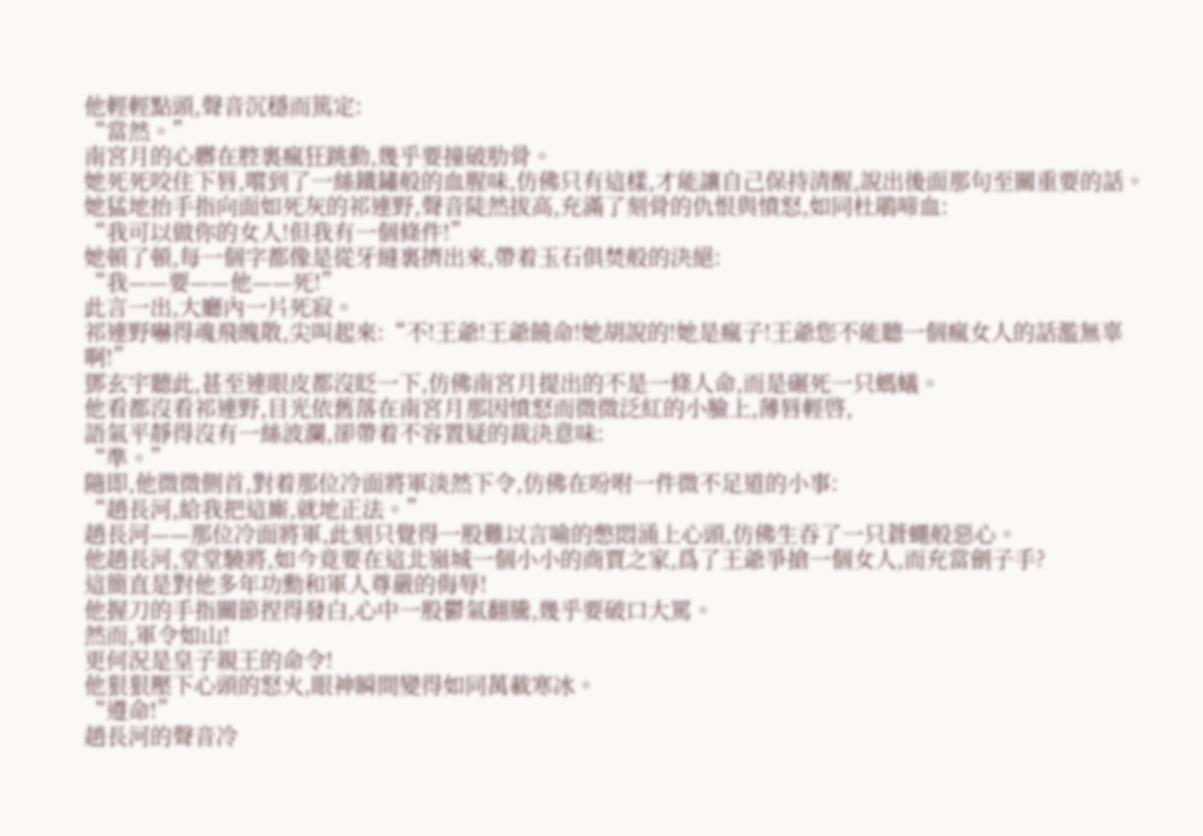他輕輕點頭,聲音沉穩而篤定:
“當然。”
南宮月的心髒在腔裏瘋狂跳動,幾乎要撞破肋骨。
她死死咬住下唇,嚐到了一絲鐵鏽般的血腥味,仿佛只有這樣,才能讓自己保持清醒,說出後面那句至關重要的話。
她猛地抬手指向面如死灰的祁連野,聲音陡然拔高,充滿了刻骨的仇恨與憤怒,如同杜鵑啼血:
“我可以做你的女人!但我有一個條件!”
她頓了頓,每一個字都像是從牙縫裏擠出來,帶着玉石俱焚般的決絕:
“我——要——他——死!”
此言一出,大廳內一片死寂。
祁連野嚇得魂飛魄散,尖叫起來:“不!王爺!王爺饒命!她胡說的!她是瘋子!王爺您不能聽一個瘋女人的話濫無辜啊!”
鄧玄宇聽此,甚至連眼皮都沒眨一下,仿佛南宮月提出的不是一條人命,而是碾死一只螞蟻。
他看都沒看祁連野,目光依舊落在南宮月那因憤怒而微微泛紅的小臉上,薄唇輕啓,
語氣平靜得沒有一絲波瀾,卻帶着不容置疑的裁決意味:
“準。”
隨即,他微微側首,對着那位冷面將軍淡然下令,仿佛在吩咐一件微不足道的小事:
“趙長河,給我把這廝,就地正法。”
趙長河——那位冷面將軍,此刻只覺得一股難以言喻的憋悶涌上心頭,仿佛生吞了一只蒼蠅般惡心。
他趙長河,堂堂驍將,如今竟要在這北嶺城一個小小的商賈之家,爲了王爺爭搶一個女人,而充當劊子手?
這簡直是對他多年功勳和軍人尊嚴的侮辱!
他握刀的手指關節捏得發白,心中一股鬱氣翻騰,幾乎要破口大罵。
然而,軍令如山!
更何況是皇子親王的命令!
他狠狠壓下心頭的怒火,眼神瞬間變得如同萬載寒冰。
“遵命!”
趙長河的聲音冷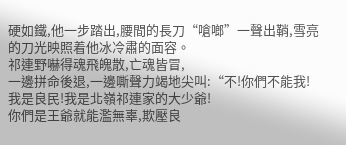硬如鐵,他一步踏出,腰間的長刀“嗆啷”一聲出鞘,雪亮的刀光映照着他冰冷肅的面容。
祁連野嚇得魂飛魄散,亡魂皆冒,
一邊拼命後退,一邊嘶聲力竭地尖叫:“不!你們不能我!我是良民!我是北嶺祁連家的大少爺!
你們是王爺就能濫無辜,欺壓良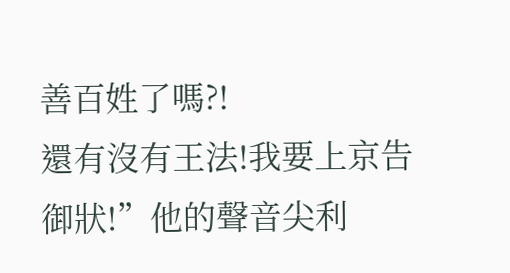善百姓了嗎?!
還有沒有王法!我要上京告御狀!”他的聲音尖利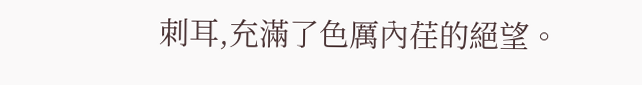刺耳,充滿了色厲內荏的絕望。